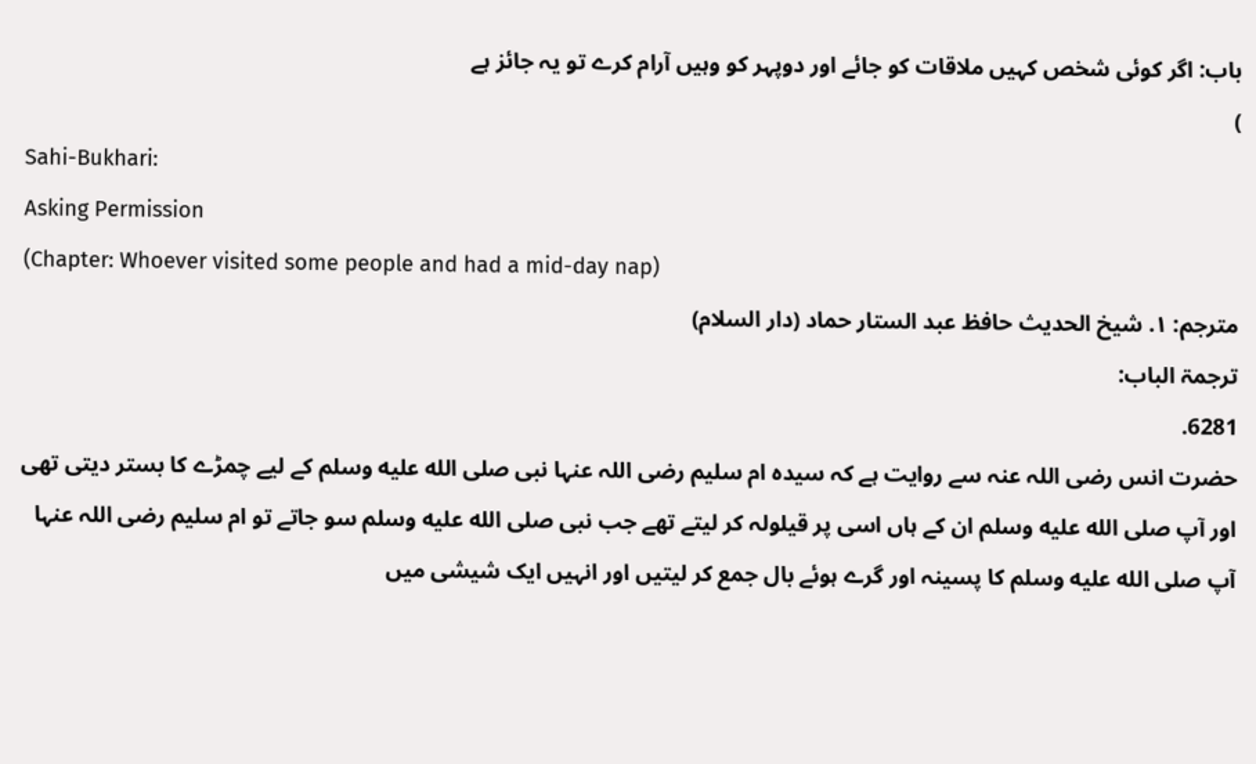باب: اگر کوئی شخص کہیں ملاقات کو جائے اور دوپہر کو وہیں آرام کرے تو یہ جائز ہے
)
Sahi-Bukhari:
Asking Permission
(Chapter: Whoever visited some people and had a mid-day nap)
مترجم: ١. شیخ الحدیث حافظ عبد الستار حماد (دار السلام)
ترجمۃ الباب:
6281.
حضرت انس رضی اللہ عنہ سے روایت ہے کہ سیدہ ام سلیم رضی اللہ عنہا نبی صلى الله عليه وسلم کے لیے چمڑے کا بستر دیتی تھی اور آپ صلى الله عليه وسلم ان کے ہاں اسی پر قیلولہ کر لیتے تھے جب نبی صلى الله عليه وسلم سو جاتے تو ام سلیم رضی اللہ عنہا آپ صلى الله عليه وسلم کا پسینہ اور گرے ہوئے بال جمع کر لیتیں اور انہیں ایک شیشی میں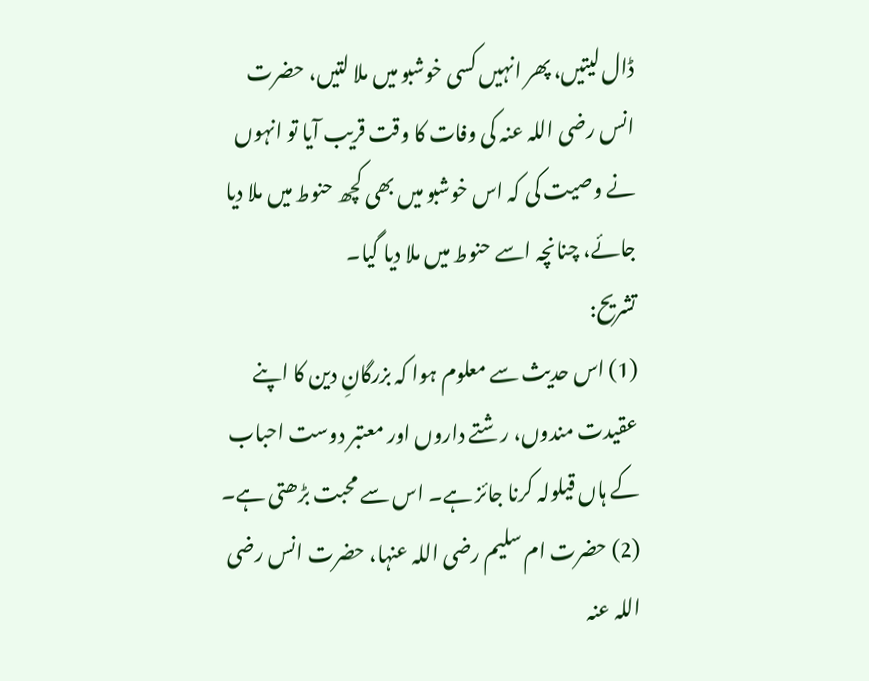ڈال لیتیں، پھر انہیں کسی خوشبو میں ملا لتیں، حضرت انس رضی اللہ عنہ کی وفات کا وقت قریب آیا تو انہوں نے وصیت کی کہ اس خوشبو میں بھی کچھ حنوط میں ملا دیا جائے، چنانچہ اسے حنوط میں ملا دیا گیا۔
تشریح:
(1) اس حدیث سے معلوم ہوا کہ بزرگانِ دین کا اپنے عقیدت مندوں، رشتے داروں اور معتبر دوست احباب کے ہاں قیلولہ کرنا جائز ہے۔ اس سے محبت بڑھتی ہے۔ (2) حضرت ام سلیم رضی اللہ عنہا، حضرت انس رضی اللہ عنہ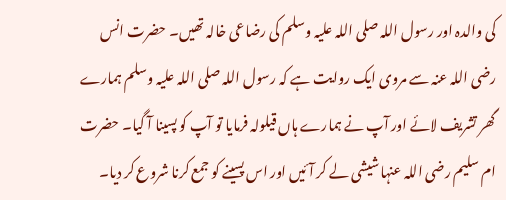کی والدہ اور رسول اللہ صلی اللہ علیہ وسلم کی رضاعی خالہ تھیں۔ حضرت انس رضی اللہ عنہ سے مروی ایک روایت ہے کہ رسول اللہ صلی اللہ علیہ وسلم ہمارے گھر تشریف لائے اور آپ نے ہمارے ہاں قیلولہ فرمایا تو آپ کو پسینا آ گیا۔ حضرت ام سلیم رضی اللہ عنہا شیشی لے کر آئیں اور اس پسینے کو جمع کرنا شروع کر دیا۔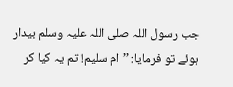جب رسول اللہ صلی اللہ علیہ وسلم بیدار ہوئے تو فرمایا: ’’ام سلیم! تم یہ کیا کر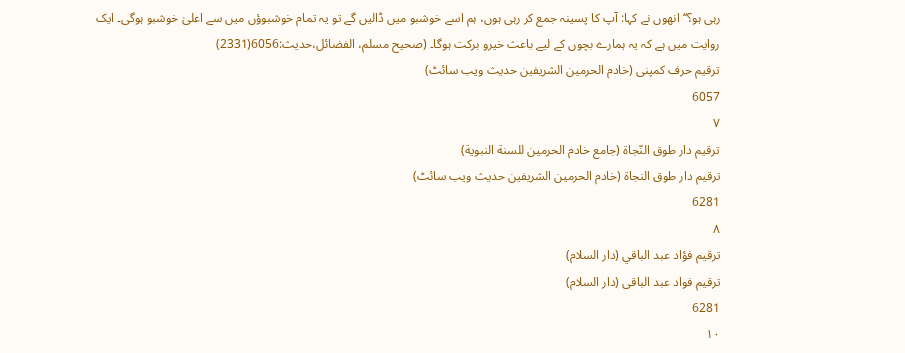رہی ہو؟‘‘ انھوں نے کہا: آپ کا پسینہ جمع کر رہی ہوں، ہم اسے خوشبو میں ڈالیں گے تو یہ تمام خوشبوؤں میں سے اعلیٰ خوشبو ہوگی۔ ایک روایت میں ہے کہ یہ ہمارے بچوں کے لیے باعث خیرو برکت ہوگا۔ (صحیح مسلم، الفضائل،حدیث:6056(2331)
ترقیم حرف کمپنی (خادم الحرمین الشریفین حدیث ویب سائٹ)
6057
٧
ترقيم دار طوق النّجاة (جامع خادم الحرمين للسنة النبوية)
ترقیم دار طوق النجاۃ (خادم الحرمین الشریفین حدیث ویب سائٹ)
6281
٨
ترقيم فؤاد عبد الباقي (دار السلام)
ترقیم فواد عبد الباقی (دار السلام)
6281
١٠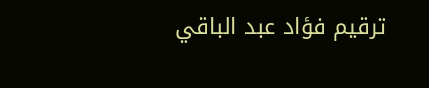ترقيم فؤاد عبد الباقي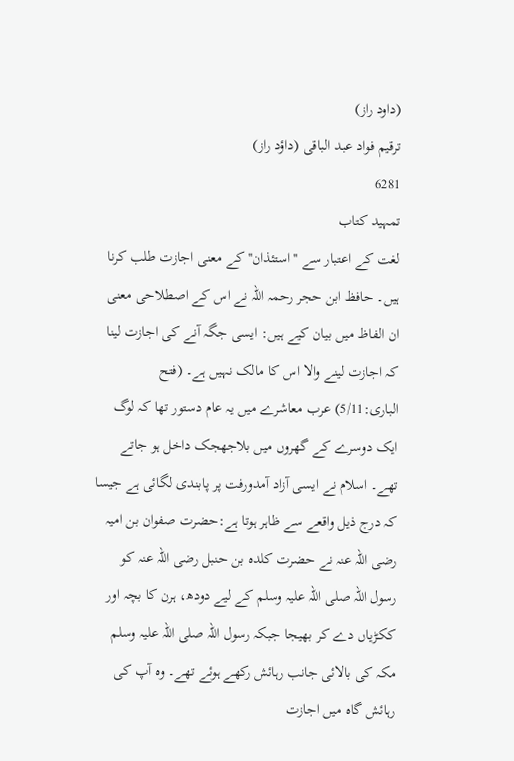(داود راز)
ترقیم فواد عبد الباقی (داؤد راز)
6281
تمہید کتاب
لغت کے اعتبار سے ''استئذان'' کے معنی اجازت طلب کرنا ہیں۔ حافظ ابن حجر رحمہ اللہ نے اس کے اصطلاحی معنی ان الفاظ میں بیان کیے ہیں: ایسی جگہ آنے کی اجازت لینا کہ اجازت لینے والا اس کا مالک نہیں ہے۔ (فتح الباری:5/11) عرب معاشرے میں یہ عام دستور تھا کہ لوگ ایک دوسرے کے گھروں میں بلاجھجک داخل ہو جاتے تھے۔ اسلام نے ایسی آزاد آمدورفت پر پابندی لگائی ہے جیسا کہ درج ذیل واقعے سے ظاہر ہوتا ہے:حضرت صفوان بن امیہ رضی اللہ عنہ نے حضرت کلدہ بن حنبل رضی اللہ عنہ کو رسول اللہ صلی اللہ علیہ وسلم کے لیے دودھ، ہرن کا بچہ اور ککڑیاں دے کر بھیجا جبکہ رسول اللہ صلی اللہ علیہ وسلم مکہ کی بالائی جانب رہائش رکھے ہوئے تھے۔ وہ آپ کی رہائش گاہ میں اجازت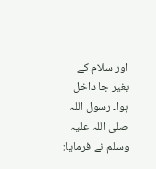اور سلام کے بغیر جا داخل ہوا۔ رسول اللہ صلی اللہ علیہ وسلم نے فرمایا: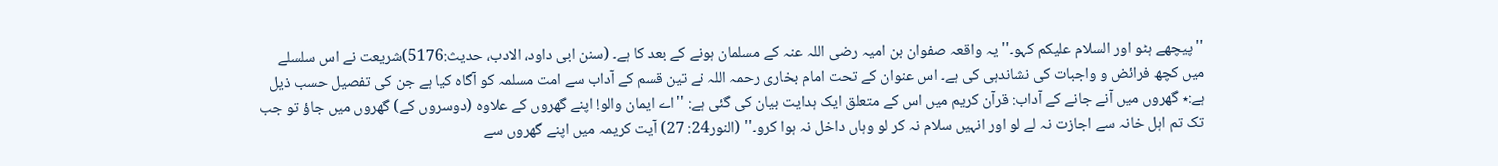''پیچھے ہٹو اور السلام علیکم کہو۔'' یہ واقعہ صفوان بن امیہ رضی اللہ عنہ کے مسلمان ہونے کے بعد کا ہے۔ (سنن ابی داود، الادب، حدیث:5176)شریعت نے اس سلسلے میں کچھ فرائض و واجبات کی نشاندہی کی ہے۔ اس عنوان کے تحت امام بخاری رحمہ اللہ نے تین قسم کے آداب سے امت مسلمہ کو آگاہ کیا ہے جن کی تفصیل حسب ذیل ہے:٭ گھروں میں آنے جانے کے آداب: قرآن کریم میں اس کے متعلق ایک ہدایت بیان کی گئی ہے: ''اے ایمان والو! اپنے گھروں کے علاوہ (دوسروں کے) گھروں میں جاؤ تو جب تک تم اہل خانہ سے اجازت نہ لے لو اور انہیں سلام نہ کر لو وہاں داخل نہ ہوا کرو۔'' (النور24: 27) آیت کریمہ میں اپنے گھروں سے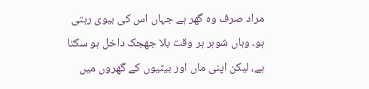مراد صرف وہ گھر ہے جہاں اس کی بیوی رہتی ہو۔ وہاں شوہر ہر وقت بلا جھجک داخل ہو سکتا ہے، لیکن اپنی ماں اور بیٹیوں کے گھروں میں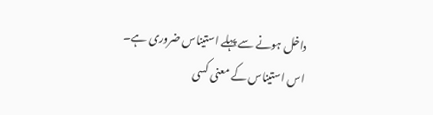داخل ہونے سے پہلے استیناس ضروری ہے۔ اس استیناس کے معنی کسی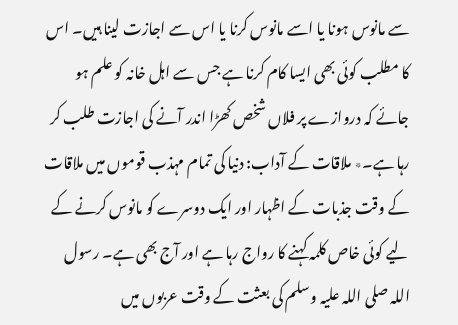سے مانوس ہونا یا اسے مانوس کرنا یا اس سے اجازت لینا ہیں۔ اس کا مطلب کوئی بھی ایسا کام کرنا ہے جس سے اہل خانہ کو علم ہو جائے کہ دروازے پر فلاں شخص کھڑا اندر آنے کی اجازت طلب کر رہا ہے۔٭ ملاقات کے آداب: دنیا کی تمام مہذب قوموں میں ملاقات کے وقت جذبات کے اظہار اور ایک دوسرے کو مانوس کرنے کے لیے کوئی خاص کلمہ کہنے کا رواج رہا ہے اور آج بھی ہے۔ رسول اللہ صلی اللہ علیہ وسلم کی بعثت کے وقت عربوں میں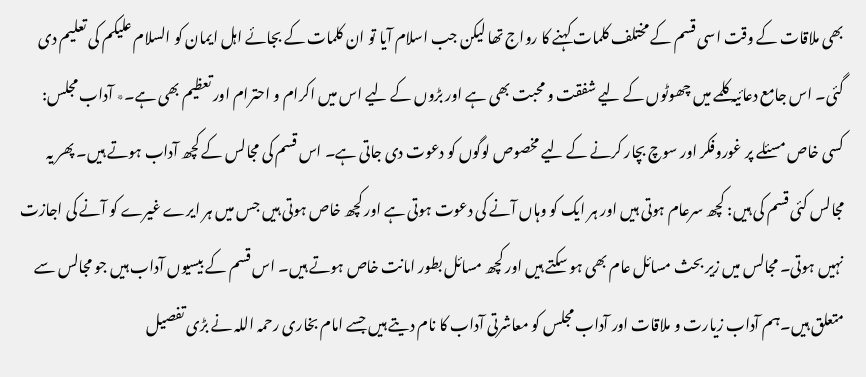بھی ملاقات کے وقت اسی قسم کے مختلف کلمات کہنے کا رواج تھا لیکن جب اسلام آیا تو ان کلمات کے بجائے اہل ایمان کو السلام علیکم کی تعلیم دی گئی۔ اس جامع دعائیہ کلمے میں چھوٹوں کے لیے شفقت و محبت بھی ہے اور بڑوں کے لیے اس میں اکرام و احترام اور تعظیم بھی ہے۔٭ آداب مجلس: کسی خاص مسئلے پر غوروفکر اور سوچ بچار کرنے کے لیے مخصوص لوگوں کو دعوت دی جاتی ہے۔ اس قسم کی مجالس کے کچھ آداب ہوتے ہیں۔ پھر یہ مجالس کئی قسم کی ہیں: کچھ سرعام ہوتی ہیں اور ہر ایک کو وہاں آنے کی دعوت ہوتی ہے اور کچھ خاص ہوتی ہیں جس میں ہر ایرے غیرے کو آنے کی اجازت نہیں ہوتی۔ مجالس میں زیر بحث مسائل عام بھی ہو سکتے ہیں اور کچھ مسائل بطور امانت خاص ہوتے ہیں۔ اس قسم کے بیسیوں آداب ہیں جو مجالس سے متعلق ہیں۔ہم آداب زیارت و ملاقات اور آداب مجلس کو معاشرتی آداب کا نام دیتے ہیں جسے امام بخاری رحمہ اللہ نے بڑی تفصیل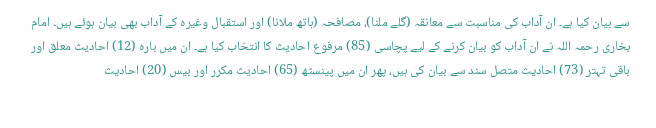سے بیان کیا ہے۔ ان آداب کی مناسبت سے معانقہ (گلے ملنا)، مصافحہ (ہاتھ ملانا) اور استقبال وغیرہ کے آداب بھی بیان ہوئے ہیں۔ امام بخاری رحمہ اللہ نے ان آداب کو بیان کرنے کے لیے پچاسی (85) مرفوع احادیث کا انتخاب کیا ہے۔ ان میں بارہ (12) احادیث معلق اور باقی تہتر (73) احادیث متصل سند سے بیان کی ہیں، پھر ان میں پینسٹھ (65) احادیث مکرر اور بیس (20) احادیث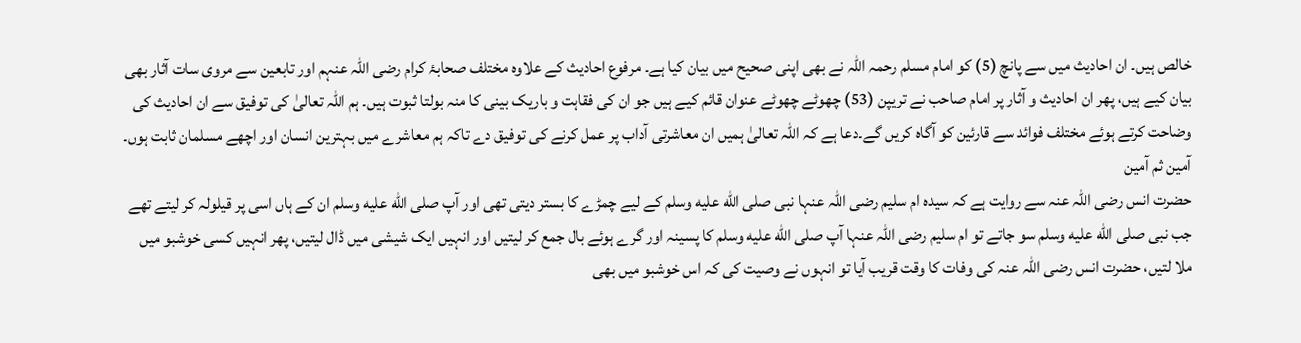خالص ہیں۔ ان احادیث میں سے پانچ (5) کو امام مسلم رحمہ اللہ نے بھی اپنی صحیح میں بیان کیا ہے۔ مرفوع احادیث کے علاوہ مختلف صحابۂ کرام رضی اللہ عنہم اور تابعین سے مروی سات آثار بھی بیان کیے ہیں، پھر ان احادیث و آثار پر امام صاحب نے تریپن (53) چھوٹے چھوٹے عنوان قائم کیے ہیں جو ان کی فقاہت و باریک بینی کا منہ بولتا ثبوت ہیں۔ ہم اللہ تعالیٰ کی توفیق سے ان احادیث کی وضاحت کرتے ہوئے مختلف فوائد سے قارئین کو آگاہ کریں گے۔دعا ہے کہ اللہ تعالیٰ ہمیں ان معاشرتی آداب پر عمل کرنے کی توفیق دے تاکہ ہم معاشرے میں بہترین انسان اور اچھے مسلمان ثابت ہوں۔ آمین ثم آمین
حضرت انس رضی اللہ عنہ سے روایت ہے کہ سیدہ ام سلیم رضی اللہ عنہا نبی صلى الله عليه وسلم کے لیے چمڑے کا بستر دیتی تھی اور آپ صلى الله عليه وسلم ان کے ہاں اسی پر قیلولہ کر لیتے تھے جب نبی صلى الله عليه وسلم سو جاتے تو ام سلیم رضی اللہ عنہا آپ صلى الله عليه وسلم کا پسینہ اور گرے ہوئے بال جمع کر لیتیں اور انہیں ایک شیشی میں ڈال لیتیں، پھر انہیں کسی خوشبو میں ملا لتیں، حضرت انس رضی اللہ عنہ کی وفات کا وقت قریب آیا تو انہوں نے وصیت کی کہ اس خوشبو میں بھی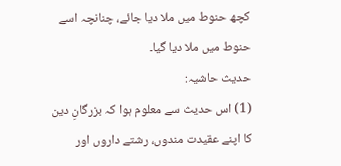کچھ حنوط میں ملا دیا جائے، چنانچہ اسے حنوط میں ملا دیا گیا۔
حدیث حاشیہ:
(1) اس حدیث سے معلوم ہوا کہ بزرگانِ دین کا اپنے عقیدت مندوں، رشتے داروں اور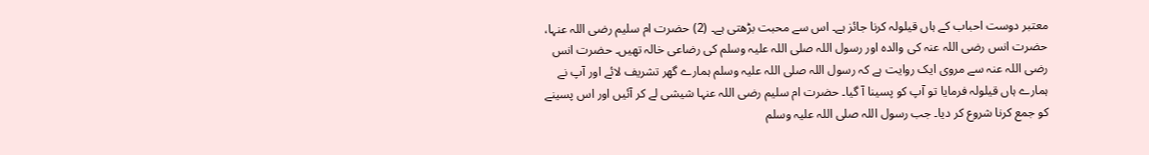معتبر دوست احباب کے ہاں قیلولہ کرنا جائز ہے۔ اس سے محبت بڑھتی ہے۔ (2) حضرت ام سلیم رضی اللہ عنہا، حضرت انس رضی اللہ عنہ کی والدہ اور رسول اللہ صلی اللہ علیہ وسلم کی رضاعی خالہ تھیں۔ حضرت انس رضی اللہ عنہ سے مروی ایک روایت ہے کہ رسول اللہ صلی اللہ علیہ وسلم ہمارے گھر تشریف لائے اور آپ نے ہمارے ہاں قیلولہ فرمایا تو آپ کو پسینا آ گیا۔ حضرت ام سلیم رضی اللہ عنہا شیشی لے کر آئیں اور اس پسینے کو جمع کرنا شروع کر دیا۔ جب رسول اللہ صلی اللہ علیہ وسلم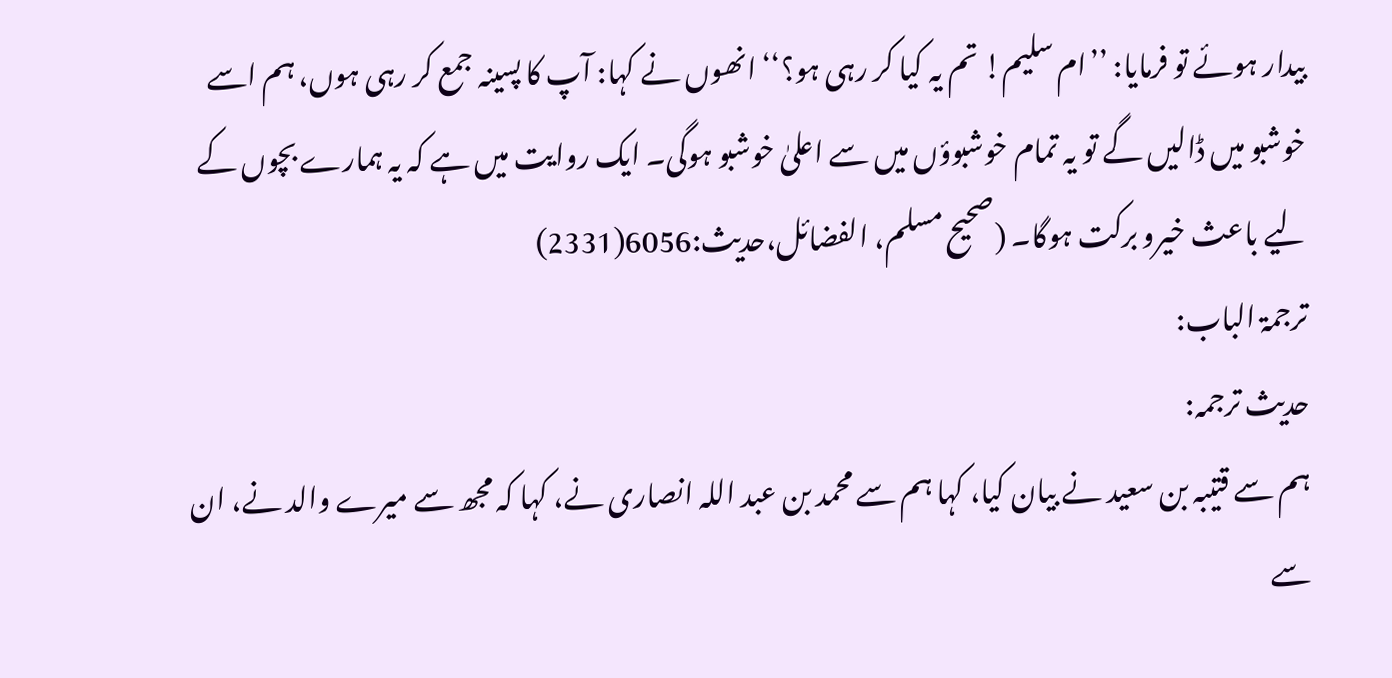بیدار ہوئے تو فرمایا: ’’ام سلیم! تم یہ کیا کر رہی ہو؟‘‘ انھوں نے کہا: آپ کا پسینہ جمع کر رہی ہوں، ہم اسے خوشبو میں ڈالیں گے تو یہ تمام خوشبوؤں میں سے اعلیٰ خوشبو ہوگی۔ ایک روایت میں ہے کہ یہ ہمارے بچوں کے لیے باعث خیرو برکت ہوگا۔ (صحیح مسلم، الفضائل،حدیث:6056(2331)
ترجمۃ الباب:
حدیث ترجمہ:
ہم سے قتیبہ بن سعید نے بیان کیا، کہا ہم سے محمد بن عبد اللہ انصاری نے، کہا کہ مجھ سے میرے والد نے، ان سے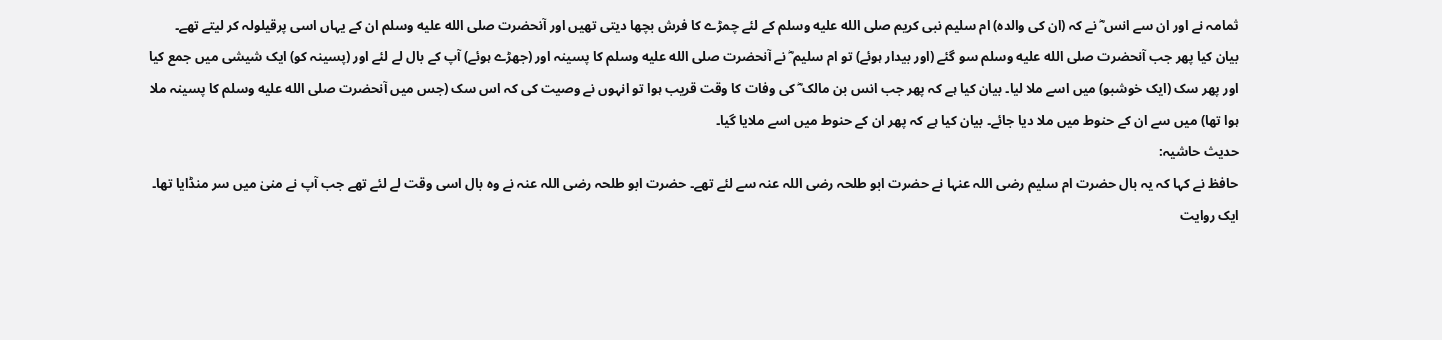ثمامہ نے اور ان سے انس ؓ نے کہ (ان کی والدہ) ام سلیم نبی کریم صلى الله عليه وسلم کے لئے چمڑے کا فرش بچھا دیتی تھیں اور آنحضرت صلى الله عليه وسلم ان کے یہاں اسی پرقیلولہ کر لیتے تھے۔ بیان کیا پھر جب آنحضرت صلى الله عليه وسلم سو گئے (اور بیدار ہوئے) تو ام سلیم ؓ نے آنحضرت صلى الله عليه وسلم کا پسینہ اور (جھڑے ہوئے) آپ کے بال لے لئے اور (پسینہ کو) ایک شیشی میں جمع کیا اور پھر سک (ایک خوشبو) میں اسے ملا لیا۔ بیان کیا ہے کہ پھر جب انس بن مالک ؓ کی وفات کا وقت قریب ہوا تو انہوں نے وصیت کی کہ اس سک (جس میں آنحضرت صلى الله عليه وسلم کا پسینہ ملا ہوا تھا) میں سے ان کے حنوط میں ملا دیا جائے۔ بیان کیا ہے کہ پھر ان کے حنوط میں اسے ملایا گیا۔
حدیث حاشیہ:
حافظ نے کہا کہ یہ بال حضرت ام سلیم رضی اللہ عنہا نے حضرت ابو طلحہ رضی اللہ عنہ سے لئے تھے۔ حضرت ابو طلحہ رضی اللہ عنہ نے وہ بال اسی وقت لے لئے تھے جب آپ نے منیٰ میں سر منڈایا تھا۔ ایک روایت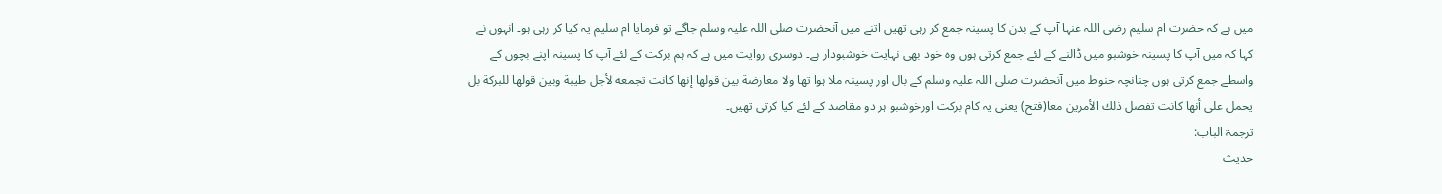میں ہے کہ حضرت ام سلیم رضی اللہ عنہا آپ کے بدن کا پسینہ جمع کر رہی تھیں اتنے میں آنحضرت صلی اللہ علیہ وسلم جاگے تو فرمایا ام سلیم یہ کیا کر رہی ہو۔ انہوں نے کہا کہ میں آپ کا پسینہ خوشبو میں ڈالنے کے لئے جمع کرتی ہوں وہ خود بھی نہایت خوشبودار ہے۔ دوسری روایت میں ہے کہ ہم برکت کے لئے آپ کا پسینہ اپنے بچوں کے واسطے جمع کرتی ہوں چنانچہ حنوط میں آنحضرت صلی اللہ علیہ وسلم کے بال اور پسینہ ملا ہوا تھا ولا معارضة بین قولھا إنھا کانت تجمعه لأجل طیبة وبین قولھا للبرکة بل یحمل علی أنھا کانت تفصل ذلك الأمرین معا(فتح) یعنی یہ کام برکت اورخوشبو ہر دو مقاصد کے لئے کیا کرتی تھیں۔
ترجمۃ الباب:
حدیث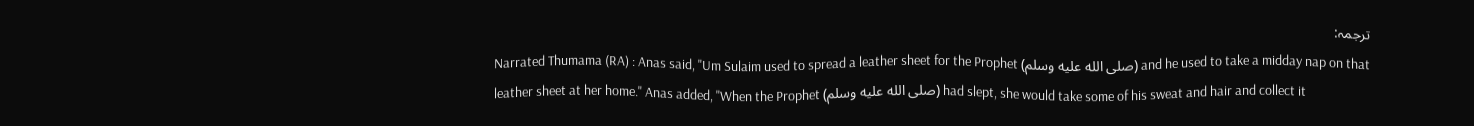ترجمہ:
Narrated Thumama (RA) : Anas said, "Um Sulaim used to spread a leather sheet for the Prophet (صلى الله عليه وسلم) and he used to take a midday nap on that leather sheet at her home." Anas added, "When the Prophet (صلى الله عليه وسلم) had slept, she would take some of his sweat and hair and collect it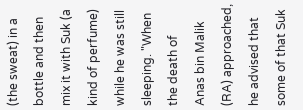(the sweat) in a bottle and then mix it with Suk (a kind of perfume) while he was still sleeping. "When the death of Anas bin Malik (RA) approached, he advised that some of that Suk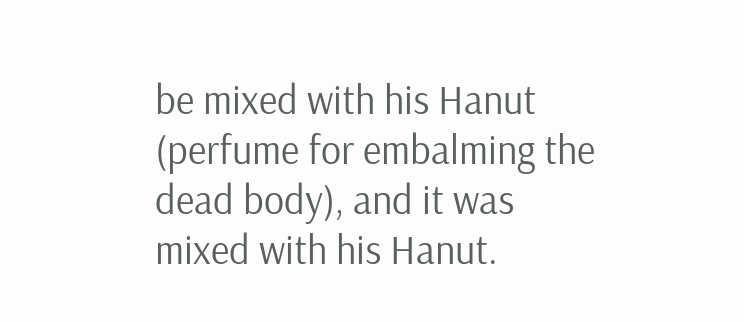be mixed with his Hanut (perfume for embalming the dead body), and it was mixed with his Hanut.